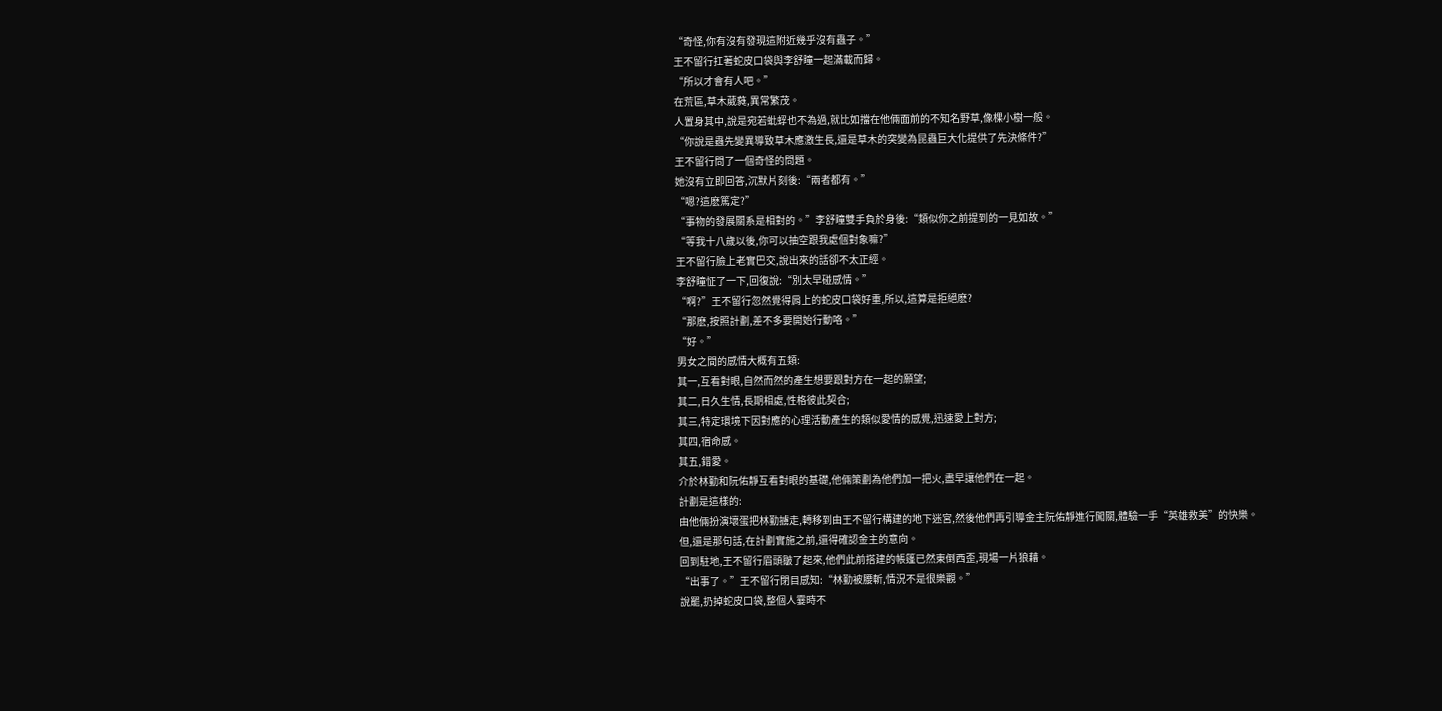“奇怪,你有沒有發現這附近幾乎沒有蟲子。”
王不留行扛著蛇皮口袋與李舒瞳一起滿載而歸。
“所以才會有人吧。”
在荒區,草木葳蕤,異常繁茂。
人置身其中,說是宛若蚍蜉也不為過,就比如擋在他倆面前的不知名野草,像棵小樹一般。
“你說是蟲先變異導致草木應激生長,還是草木的突變為昆蟲巨大化提供了先決條件?”
王不留行問了一個奇怪的問題。
她沒有立即回答,沉默片刻後:“兩者都有。”
“嗯?這麽篤定?”
“事物的發展關系是相對的。”李舒瞳雙手負於身後:“類似你之前提到的一見如故。”
“等我十八歲以後,你可以抽空跟我處個對象嘛?”
王不留行臉上老實巴交,說出來的話卻不太正經。
李舒瞳怔了一下,回復說:“別太早碰感情。”
“啊?”王不留行忽然覺得肩上的蛇皮口袋好重,所以,這算是拒絕麽?
“那麽,按照計劃,差不多要開始行動咯。”
“好。”
男女之間的感情大概有五類:
其一,互看對眼,自然而然的產生想要跟對方在一起的願望;
其二,日久生情,長期相處,性格彼此契合;
其三,特定環境下因對應的心理活動產生的類似愛情的感覺,迅速愛上對方;
其四,宿命感。
其五,錯愛。
介於林勤和阮佑靜互看對眼的基礎,他倆策劃為他們加一把火,盡早讓他們在一起。
計劃是這樣的:
由他倆扮演壞蛋把林勤擄走,轉移到由王不留行構建的地下迷宮,然後他們再引導金主阮佑靜進行闖關,體驗一手“英雄救美”的快樂。
但,還是那句話,在計劃實施之前,還得確認金主的意向。
回到駐地,王不留行眉頭皺了起來,他們此前搭建的帳篷已然東倒西歪,現場一片狼藉。
“出事了。”王不留行閉目感知:“林勤被腰斬,情況不是很樂觀。”
說罷,扔掉蛇皮口袋,整個人霎時不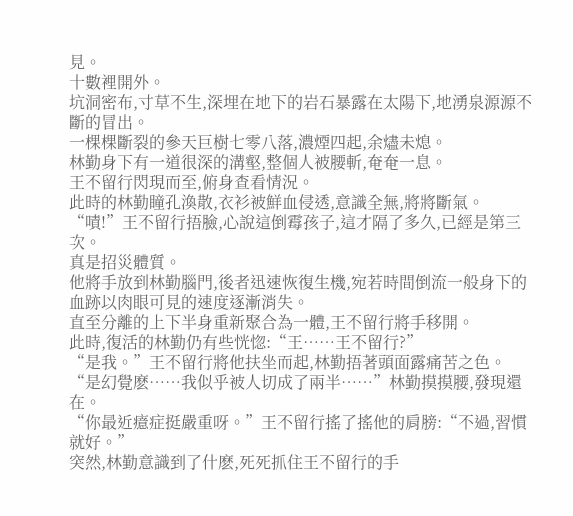見。
十數裡開外。
坑洞密布,寸草不生,深埋在地下的岩石暴露在太陽下,地湧泉源源不斷的冒出。
一棵棵斷裂的參天巨樹七零八落,濃煙四起,余燼未熄。
林勤身下有一道很深的溝壑,整個人被腰斬,奄奄一息。
王不留行閃現而至,俯身查看情況。
此時的林勤瞳孔渙散,衣衫被鮮血侵透,意識全無,將將斷氣。
“嘖!”王不留行捂臉,心說這倒霉孩子,這才隔了多久,已經是第三次。
真是招災體質。
他將手放到林勤腦門,後者迅速恢復生機,宛若時間倒流一般身下的血跡以肉眼可見的速度逐漸消失。
直至分離的上下半身重新聚合為一體,王不留行將手移開。
此時,復活的林勤仍有些恍惚:“王……王不留行?”
“是我。”王不留行將他扶坐而起,林勤捂著頭面露痛苦之色。
“是幻覺麽……我似乎被人切成了兩半……”林勤摸摸腰,發現還在。
“你最近癔症挺嚴重呀。”王不留行搖了搖他的肩膀:“不過,習慣就好。”
突然,林勤意識到了什麽,死死抓住王不留行的手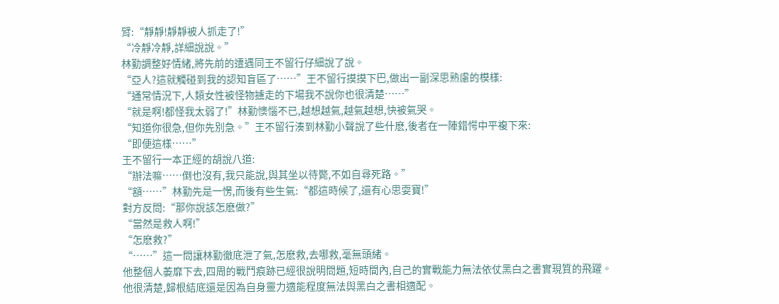臂:“靜靜!靜靜被人抓走了!”
“冷靜冷靜,詳細說說。”
林勤調整好情緒,將先前的遭遇同王不留行仔細說了說。
“亞人?這就觸碰到我的認知盲區了……”王不留行摸摸下巴,做出一副深思熟慮的模樣:
“通常情況下,人類女性被怪物擄走的下場我不說你也很清楚……”
“就是啊!都怪我太弱了!”林勤懊惱不已,越想越氣,越氣越想,快被氣哭。
“知道你很急,但你先別急。”王不留行湊到林勤小聲說了些什麽,後者在一陣錯愕中平複下來:
“即便這樣……”
王不留行一本正經的胡說八道:
“辦法嘛……倒也沒有,我只能說,與其坐以待斃,不如自尋死路。”
“額……”林勤先是一愣,而後有些生氣:“都這時候了,還有心思耍寶!”
對方反問:“那你說該怎麽做?”
“當然是救人啊!”
“怎麽救?”
“……”這一問讓林勤徹底泄了氣,怎麽救,去哪救,毫無頭緒。
他整個人萎靡下去,四周的戰鬥痕跡已經很說明問題,短時間內,自己的實戰能力無法依仗黑白之書實現質的飛躍。
他很清楚,歸根結底還是因為自身靈力適能程度無法與黑白之書相適配。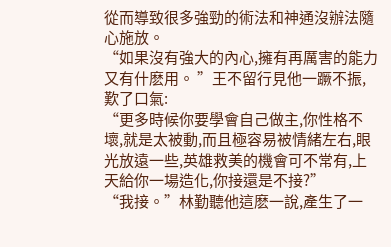從而導致很多強勁的術法和神通沒辦法隨心施放。
“如果沒有強大的內心,擁有再厲害的能力又有什麽用。 ”王不留行見他一蹶不振,歎了口氣:
“更多時候你要學會自己做主,你性格不壞,就是太被動,而且極容易被情緒左右,眼光放遠一些,英雄救美的機會可不常有,上天給你一場造化,你接還是不接?”
“我接。”林勤聽他這麽一說,產生了一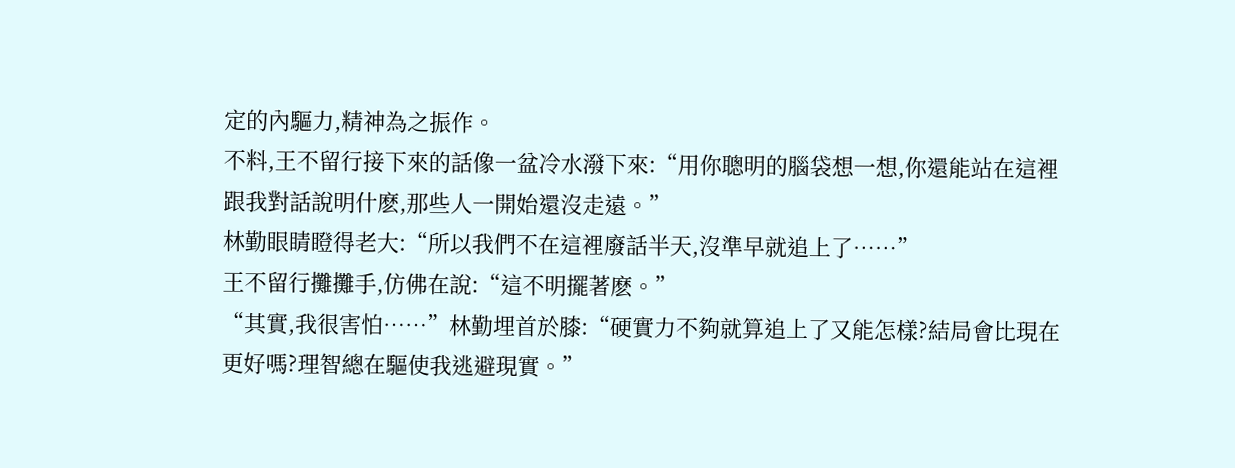定的內驅力,精神為之振作。
不料,王不留行接下來的話像一盆冷水潑下來:“用你聰明的腦袋想一想,你還能站在這裡跟我對話說明什麽,那些人一開始還沒走遠。”
林勤眼睛瞪得老大:“所以我們不在這裡廢話半天,沒準早就追上了……”
王不留行攤攤手,仿佛在說:“這不明擺著麽。”
“其實,我很害怕……”林勤埋首於膝:“硬實力不夠就算追上了又能怎樣?結局會比現在更好嗎?理智總在驅使我逃避現實。”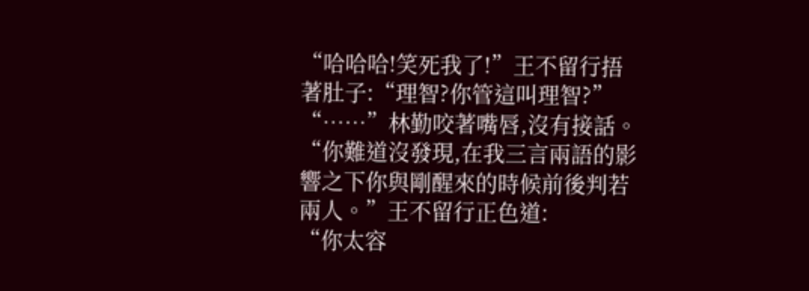“哈哈哈!笑死我了!”王不留行捂著肚子:“理智?你管這叫理智?”
“……”林勤咬著嘴唇,沒有接話。
“你難道沒發現,在我三言兩語的影響之下你與剛醒來的時候前後判若兩人。”王不留行正色道:
“你太容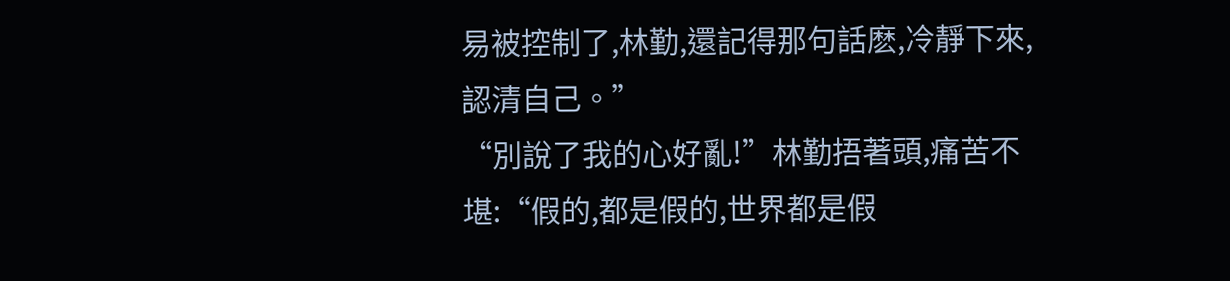易被控制了,林勤,還記得那句話麽,冷靜下來,認清自己。”
“別說了我的心好亂!”林勤捂著頭,痛苦不堪:“假的,都是假的,世界都是假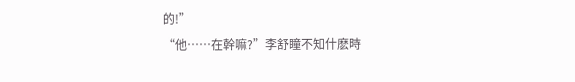的!”
“他……在幹嘛?”李舒瞳不知什麽時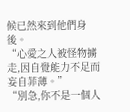候已然來到他們身後。
“心愛之人被怪物擄走,因自覺能力不足而妄自菲薄。”
“別急,你不是一個人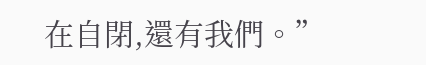在自閉,還有我們。”